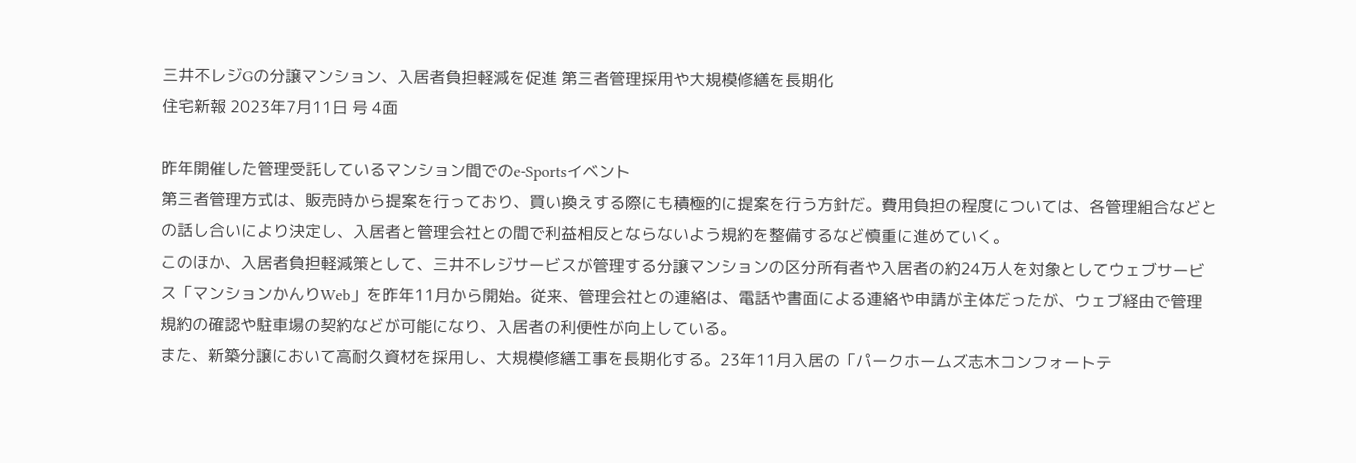三井不レジGの分譲マンション、入居者負担軽減を促進 第三者管理採用や大規模修繕を長期化
住宅新報 2023年7月11日 号 4面

昨年開催した管理受託しているマンション間でのe-Sportsイベント
第三者管理方式は、販売時から提案を行っており、買い換えする際にも積極的に提案を行う方針だ。費用負担の程度については、各管理組合などとの話し合いにより決定し、入居者と管理会社との間で利益相反とならないよう規約を整備するなど慎重に進めていく。
このほか、入居者負担軽減策として、三井不レジサービスが管理する分譲マンションの区分所有者や入居者の約24万人を対象としてウェブサービス「マンションかんりWeb」を昨年11月から開始。従来、管理会社との連絡は、電話や書面による連絡や申請が主体だったが、ウェブ経由で管理規約の確認や駐車場の契約などが可能になり、入居者の利便性が向上している。
また、新築分譲において高耐久資材を採用し、大規模修繕工事を長期化する。23年11月入居の「パークホームズ志木コンフォートテ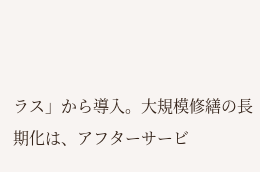ラス」から導入。大規模修繕の長期化は、アフターサービ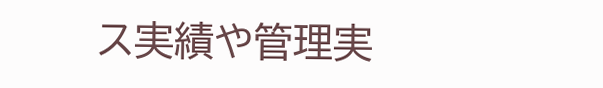ス実績や管理実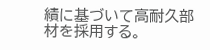績に基づいて高耐久部材を採用する。